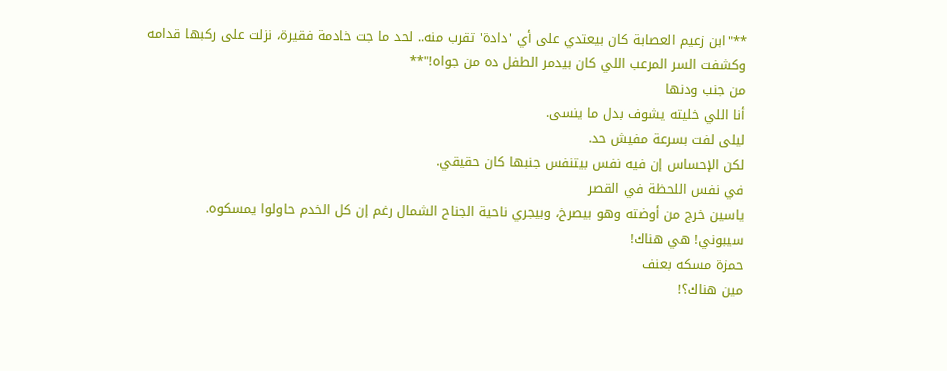**"ابن زعيم العصابة كان بيعتدي على أي 'دادة' تقرب منه.. لحد ما جت خادمة فقيرة، نزلت على ركبها قدامه وكشفت السر المرعب اللي كان بيدمر الطفل ده من جواه!"**
من جنب ودنها
أنا اللي خليته يشوف بدل ما ينسى.
ليلى لفت بسرعة مفيش حد.
لكن الإحساس إن فيه نفس بيتنفس جنبها كان حقيقي.
في نفس اللحظة في القصر
ياسين خرج من أوضته وهو بيصرخ، وبيجري ناحية الجناح الشمال رغم إن كل الخدم حاولوا يمسكوه.
سيبوني! هي هناك!
حمزة مسكه بعنف
مين هناك؟!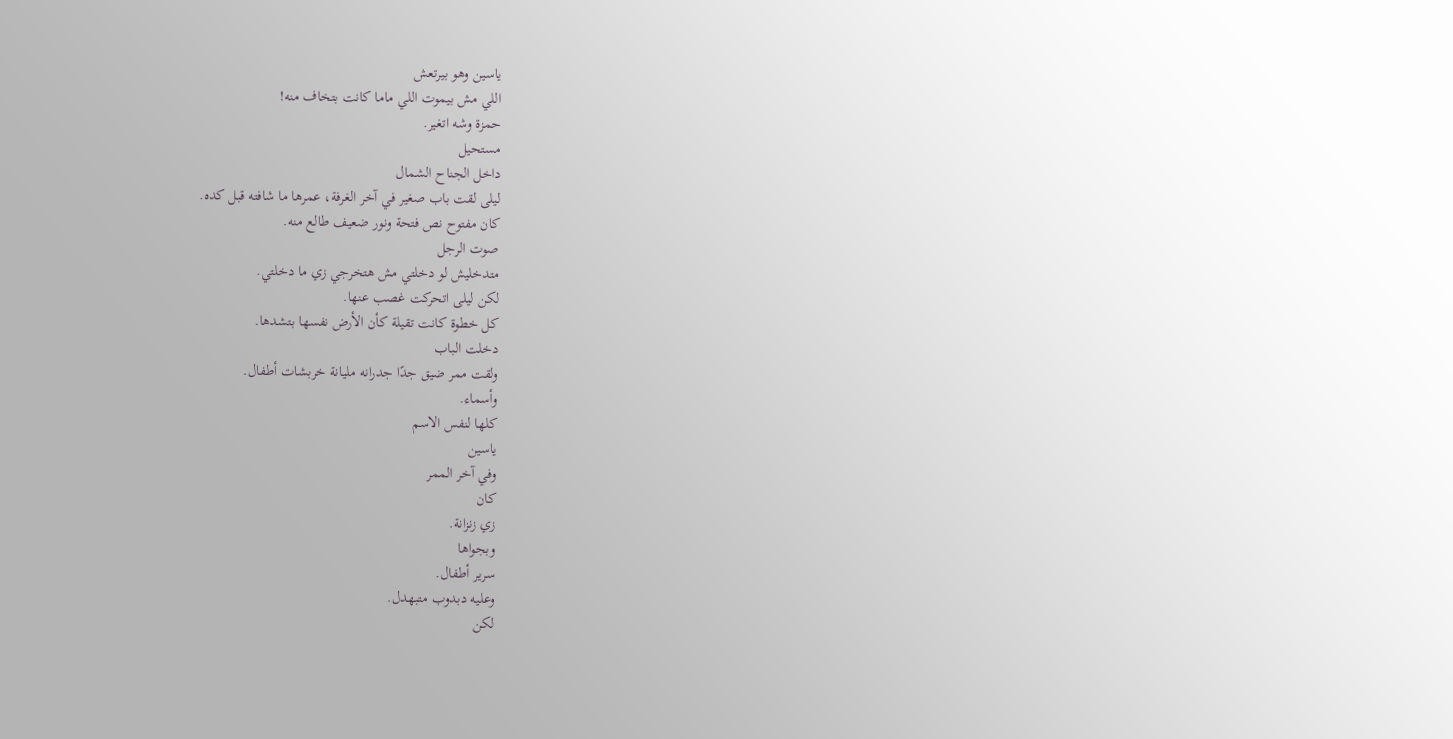ياسين وهو بيرتعش
اللي مش بيموت اللي ماما كانت بتخاف منه!
حمزة وشه اتغير.
مستحيل
داخل الجناح الشمال
ليلى لقت باب صغير في آخر الغرفة، عمرها ما شافته قبل كده.
كان مفتوح نص فتحة ونور ضعيف طالع منه.
صوت الرجل
متدخليش لو دخلتي مش هتخرجي زي ما دخلتي.
لكن ليلى اتحركت غصب عنها.
كل خطوة كانت تقيلة كأن الأرض نفسها بتشدها.
دخلت الباب
ولقت ممر ضيق جدًا جدرانه مليانة خربشات أطفال.
وأسماء.
كلها لنفس الاسم
ياسين
وفي آخر الممر
كان
زي زنزانة.
وبجواها
سرير أطفال.
وعليه دبدوب متبهدل.
لكن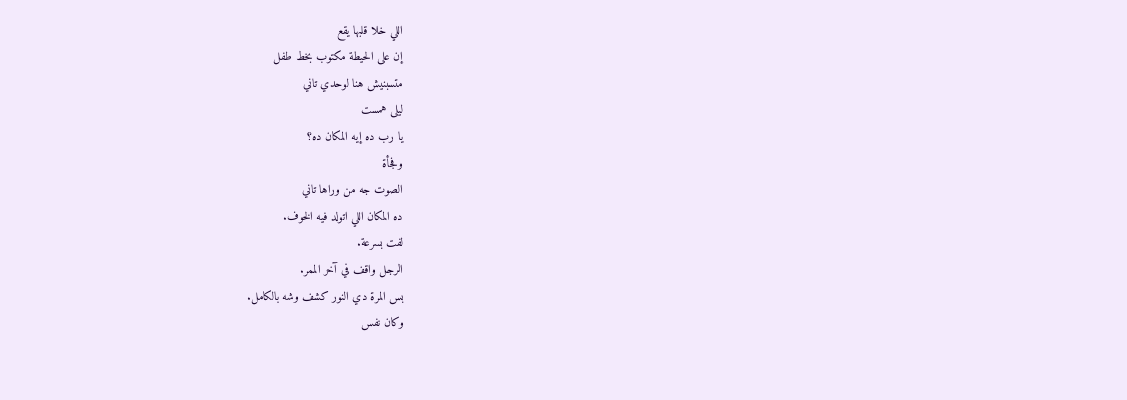اللي خلا قلبها يقع
إن على الحيطة مكتوب بخط طفل
متسبنيش هنا لوحدي تاني
ليلى همست
يا رب ده إيه المكان ده؟
وفجأة
الصوت جه من وراها تاني
ده المكان اللي اتولد فيه الخوف.
لفت بسرعة.
الرجل واقف في آخر الممر.
بس المرة دي النور كشف وشه بالكامل.
وكان نفس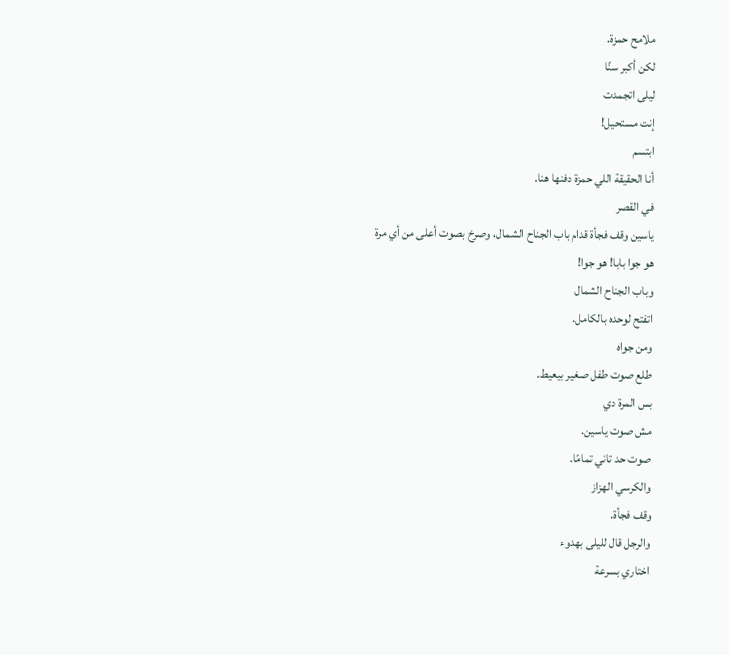ملامح حمزة.
لكن أكبر سنًا
ليلى اتجمدت
إنت مستحيل!
ابتسم
أنا الحقيقة اللي حمزة دفنها هنا.
في القصر
ياسين وقف فجأة قدام باب الجناح الشمال، وصرخ بصوت أعلى من أي مرة
هو جوا بابا! هو جوا!
وباب الجناح الشمال
اتفتح لوحده بالكامل.
ومن جواه
طلع صوت طفل صغير بيعيط.
بس المرة دي
مش صوت ياسين.
صوت حد تاني تمامًا.
والكرسي الهزاز
وقف فجأة.
والرجل قال لليلى بهدوء
اختاري بسرعة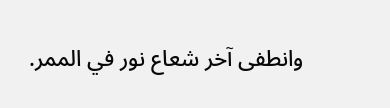وانطفى آخر شعاع نور في الممر.